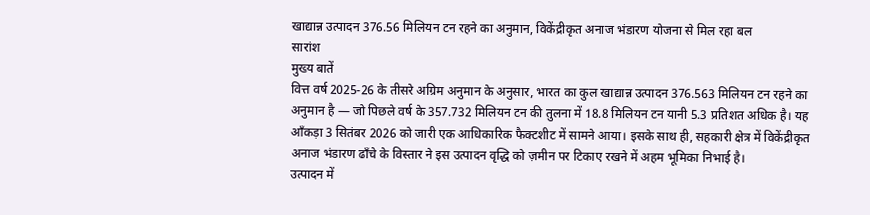खाद्यान्न उत्पादन 376.56 मिलियन टन रहने का अनुमान, विकेंद्रीकृत अनाज भंडारण योजना से मिल रहा बल
सारांश
मुख्य बातें
वित्त वर्ष 2025-26 के तीसरे अग्रिम अनुमान के अनुसार, भारत का कुल खाद्यान्न उत्पादन 376.563 मिलियन टन रहने का अनुमान है — जो पिछले वर्ष के 357.732 मिलियन टन की तुलना में 18.8 मिलियन टन यानी 5.3 प्रतिशत अधिक है। यह आँकड़ा 3 सितंबर 2026 को जारी एक आधिकारिक फैक्टशीट में सामने आया। इसके साथ ही, सहकारी क्षेत्र में विकेंद्रीकृत अनाज भंडारण ढाँचे के विस्तार ने इस उत्पादन वृद्धि को ज़मीन पर टिकाए रखने में अहम भूमिका निभाई है।
उत्पादन में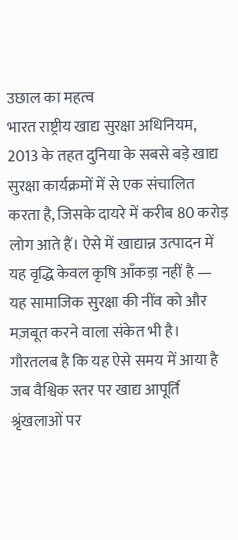उछाल का महत्व
भारत राष्ट्रीय खाद्य सुरक्षा अधिनियम, 2013 के तहत दुनिया के सबसे बड़े खाद्य सुरक्षा कार्यक्रमों में से एक संचालित करता है, जिसके दायरे में करीब 80 करोड़ लोग आते हैं। ऐसे में खाद्यान्न उत्पादन में यह वृद्धि केवल कृषि आँकड़ा नहीं है — यह सामाजिक सुरक्षा की नींव को और मज़बूत करने वाला संकेत भी है। गौरतलब है कि यह ऐसे समय में आया है जब वैश्विक स्तर पर खाद्य आपूर्ति श्रृंखलाओं पर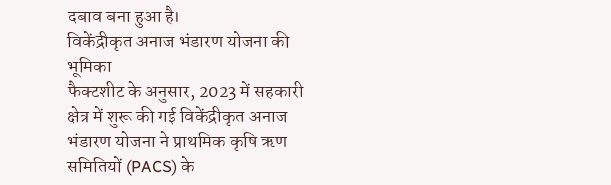दबाव बना हुआ है।
विकेंद्रीकृत अनाज भंडारण योजना की भूमिका
फैक्टशीट के अनुसार, 2023 में सहकारी क्षेत्र में शुरू की गई विकेंद्रीकृत अनाज भंडारण योजना ने प्राथमिक कृषि ऋण समितियों (PACS) के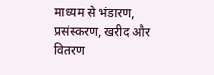माध्यम से भंडारण, प्रसंस्करण, खरीद और वितरण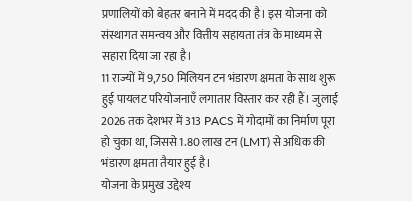प्रणालियों को बेहतर बनाने में मदद की है। इस योजना को संस्थागत समन्वय और वित्तीय सहायता तंत्र के माध्यम से सहारा दिया जा रहा है।
11 राज्यों में 9,750 मिलियन टन भंडारण क्षमता के साथ शुरू हुई पायलट परियोजनाएँ लगातार विस्तार कर रही हैं। जुलाई 2026 तक देशभर में 313 PACS में गोदामों का निर्माण पूरा हो चुका था, जिससे 1.80 लाख टन (LMT) से अधिक की भंडारण क्षमता तैयार हुई है।
योजना के प्रमुख उद्देश्य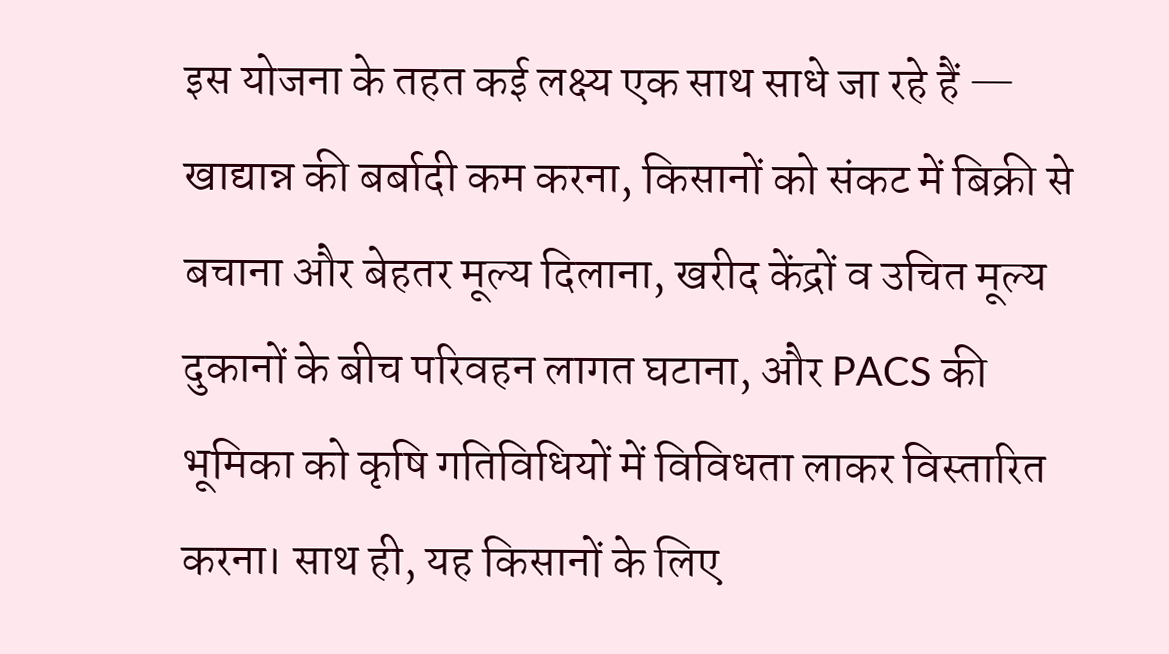इस योजना के तहत कई लक्ष्य एक साथ साधे जा रहे हैं — खाद्यान्न की बर्बादी कम करना, किसानों को संकट में बिक्री से बचाना और बेहतर मूल्य दिलाना, खरीद केंद्रों व उचित मूल्य दुकानों के बीच परिवहन लागत घटाना, और PACS की भूमिका को कृषि गतिविधियों में विविधता लाकर विस्तारित करना। साथ ही, यह किसानों के लिए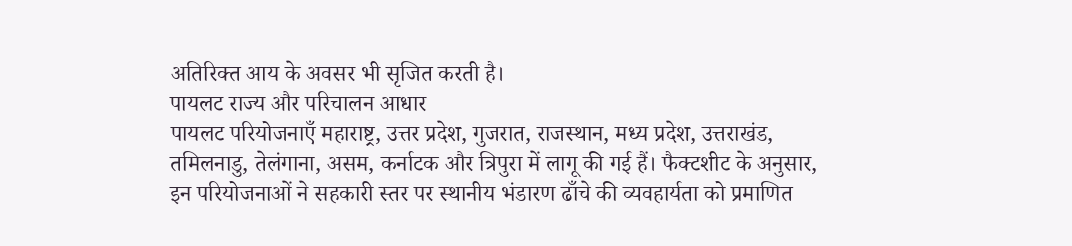अतिरिक्त आय के अवसर भी सृजित करती है।
पायलट राज्य और परिचालन आधार
पायलट परियोजनाएँ महाराष्ट्र, उत्तर प्रदेश, गुजरात, राजस्थान, मध्य प्रदेश, उत्तराखंड, तमिलनाडु, तेलंगाना, असम, कर्नाटक और त्रिपुरा में लागू की गई हैं। फैक्टशीट के अनुसार, इन परियोजनाओं ने सहकारी स्तर पर स्थानीय भंडारण ढाँचे की व्यवहार्यता को प्रमाणित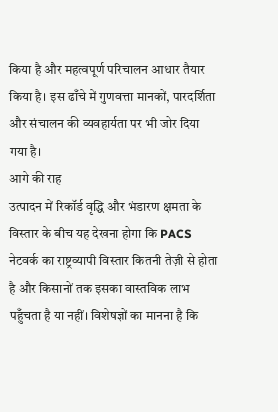किया है और महत्वपूर्ण परिचालन आधार तैयार किया है। इस ढाँचे में गुणवत्ता मानकों, पारदर्शिता और संचालन की व्यवहार्यता पर भी जोर दिया गया है।
आगे की राह
उत्पादन में रिकॉर्ड वृद्धि और भंडारण क्षमता के विस्तार के बीच यह देखना होगा कि PACS नेटवर्क का राष्ट्रव्यापी विस्तार कितनी तेज़ी से होता है और किसानों तक इसका वास्तविक लाभ पहुँचता है या नहीं। विशेषज्ञों का मानना है कि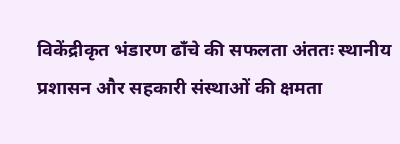विकेंद्रीकृत भंडारण ढाँचे की सफलता अंततः स्थानीय प्रशासन और सहकारी संस्थाओं की क्षमता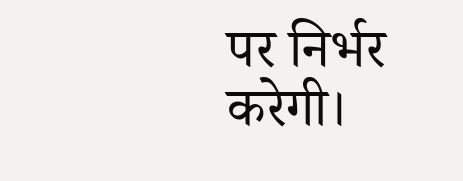पर निर्भर करेगी।